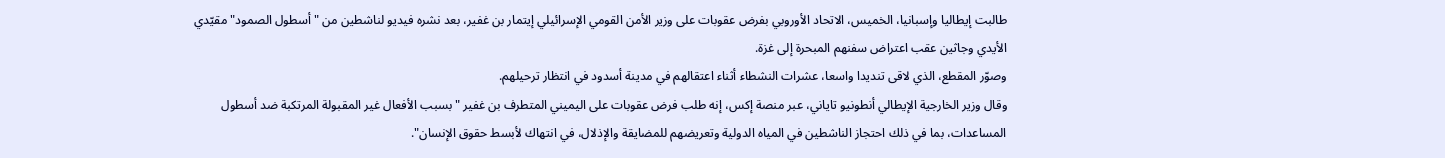طالبت إيطاليا وإسبانيا، الخميس، الاتحاد الأوروبي بفرض عقوبات على وزير الأمن القومي الإسرائيلي إيتمار بن غفير، بعد نشره فيديو لناشطين من "أسطول الصمود" مقيّدي الأيدي وجاثين عقب اعتراض سفنهم المبحرة إلى غزة.
وصوّر المقطع، الذي لاقى تنديدا واسعا، عشرات النشطاء أثناء اعتقالهم في مدينة أسدود في انتظار ترحيلهم.
وقال وزير الخارجية الإيطالي أنطونيو تاياني، عبر منصة إكس، إنه طلب فرض عقوبات على اليميني المتطرف بن غفير "بسبب الأفعال غير المقبولة المرتكبة ضد أسطول المساعدات، بما في ذلك احتجاز الناشطين في المياه الدولية وتعريضهم للمضايقة والإذلال، في انتهاك لأبسط حقوق الإنسان".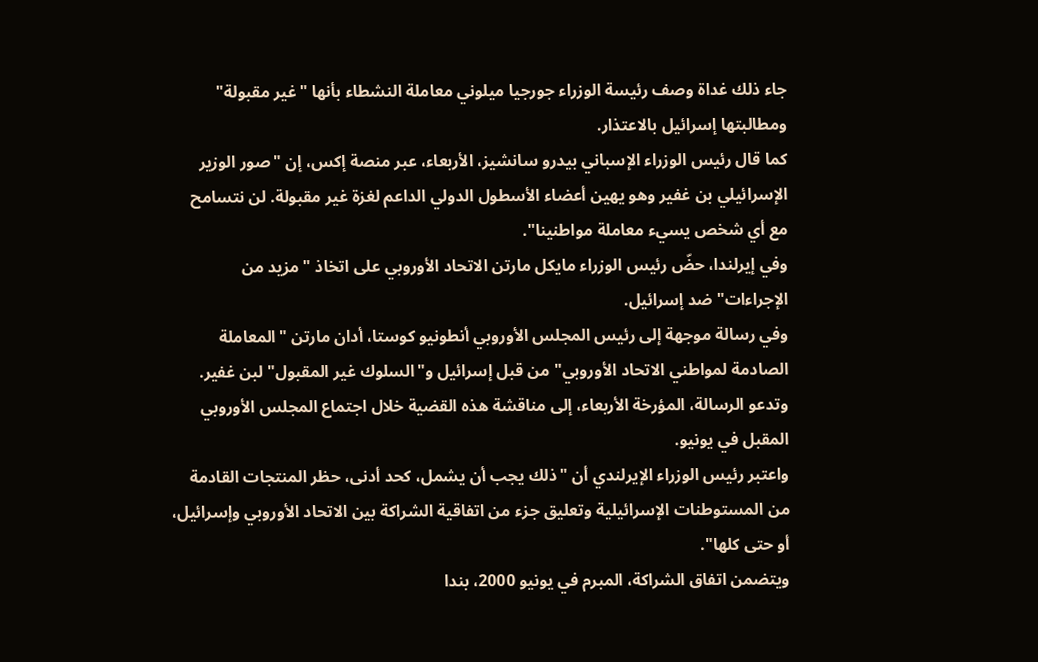جاء ذلك غداة وصف رئيسة الوزراء جورجيا ميلوني معاملة النشطاء بأنها "غير مقبولة" ومطالبتها إسرائيل بالاعتذار.
كما قال رئيس الوزراء الإسباني بيدرو سانشيز، الأربعاء، عبر منصة إكس، إن "صور الوزير الإسرائيلي بن غفير وهو يهين أعضاء الأسطول الدولي الداعم لغزة غير مقبولة. لن نتسامح مع أي شخص يسيء معاملة مواطنينا".
وفي إيرلندا، حضّ رئيس الوزراء مايكل مارتن الاتحاد الأوروبي على اتخاذ "مزيد من الإجراءات" ضد إسرائيل.
وفي رسالة موجهة إلى رئيس المجلس الأوروبي أنطونيو كوستا، أدان مارتن "المعاملة الصادمة لمواطني الاتحاد الأوروبي" من قبل إسرائيل و"السلوك غير المقبول" لبن غفير.
وتدعو الرسالة، المؤرخة الأربعاء، إلى مناقشة هذه القضية خلال اجتماع المجلس الأوروبي المقبل في يونيو.
واعتبر رئيس الوزراء الإيرلندي أن "ذلك يجب أن يشمل، كحد أدنى، حظر المنتجات القادمة من المستوطنات الإسرائيلية وتعليق جزء من اتفاقية الشراكة بين الاتحاد الأوروبي وإسرائيل، أو حتى كلها".
ويتضمن اتفاق الشراكة، المبرم في يونيو 2000، بندا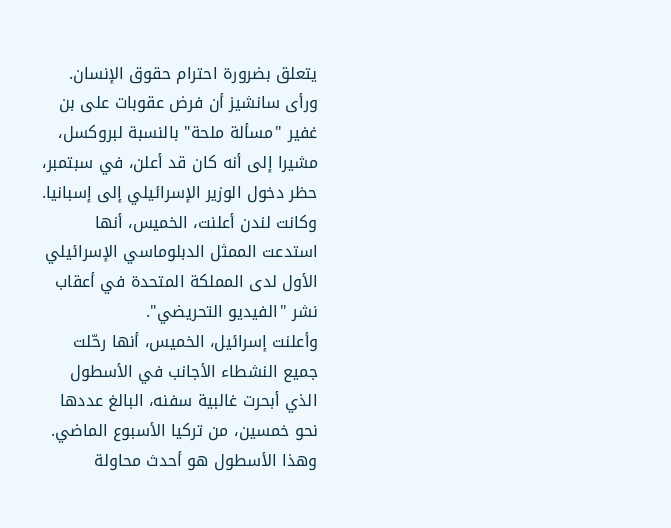يتعلق بضرورة احترام حقوق الإنسان.
ورأى سانشيز أن فرض عقوبات على بن غفير "مسألة ملحة" بالنسبة لبروكسل، مشيرا إلى أنه كان قد أعلن، في سبتمبر، حظر دخول الوزير الإسرائيلي إلى إسبانيا.
وكانت لندن أعلنت، الخميس، أنها استدعت الممثل الدبلوماسي الإسرائيلي الأول لدى المملكة المتحدة في أعقاب نشر "الفيديو التحريضي".
وأعلنت إسرائيل، الخميس، أنها رحّلت جميع النشطاء الأجانب في الأسطول الذي أبحرت غالبية سفنه، البالغ عددها نحو خمسين، من تركيا الأسبوع الماضي.
وهذا الأسطول هو أحدث محاولة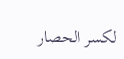لكسر الحصار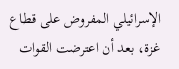الإسرائيلي المفروض على قطاع غزة، بعد أن اعترضت القوات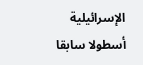الإسرائيلية أسطولا سابقا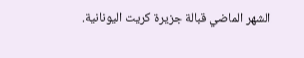الشهر الماضي قبالة جزيرة كريت اليونانية.